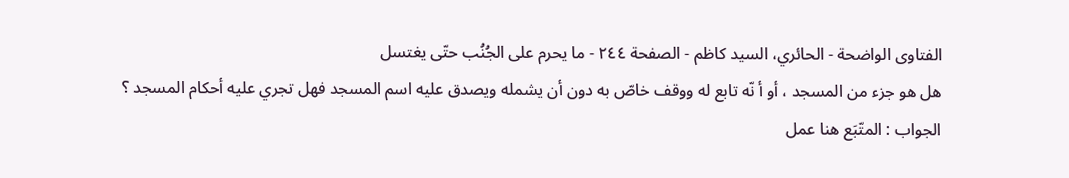الفتاوى الواضحة - الحائري، السيد كاظم - الصفحة ٢٤٤ - ما يحرم على الجُنُب حتّى يغتسل
هل هو جزء من المسجد ، أو أ نّه تابع له ووقف خاصّ به دون أن يشمله ويصدق عليه اسم المسجد فهل تجري عليه أحكام المسجد ؟
الجواب : المتّبَع هنا عمل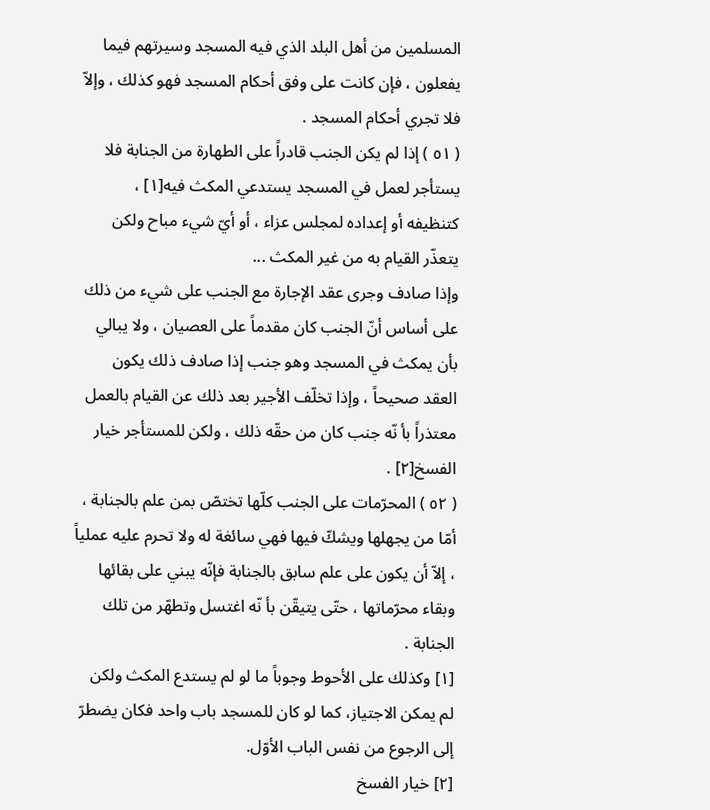المسلمين من أهل البلد الذي فيه المسجد وسيرتهم فيما يفعلون ، فإن كانت على وفق أحكام المسجد فهو كذلك ، وإلاّ فلا تجري أحكام المسجد .
( ٥١ ) إذا لم يكن الجنب قادراً على الطهارة من الجنابة فلا يستأجر لعمل في المسجد يستدعي المكث فيه[١] ، كتنظيفه أو إعداده لمجلس عزاء ، أو أيّ شيء مباح ولكن يتعذّر القيام به من غير المكث ...
وإذا صادف وجرى عقد الإجارة مع الجنب على شيء من ذلك على أساس أنّ الجنب كان مقدماً على العصيان ، ولا يبالي بأن يمكث في المسجد وهو جنب إذا صادف ذلك يكون العقد صحيحاً ، وإذا تخلّف الأجير بعد ذلك عن القيام بالعمل معتذراً بأ نّه جنب كان من حقّه ذلك ، ولكن للمستأجر خيار الفسخ[٢] .
( ٥٢ ) المحرّمات على الجنب كلّها تختصّ بمن علم بالجنابة ، أمّا من يجهلها ويشكّ فيها فهي سائغة له ولا تحرم عليه عملياً ، إلاّ أن يكون على علم سابق بالجنابة فإنّه يبني على بقائها وبقاء محرّماتها ، حتّى يتيقّن بأ نّه اغتسل وتطهّر من تلك الجنابة .
[١] وكذلك على الأحوط وجوباً ما لو لم يستدع المكث ولكن لم يمكن الاجتياز، كما لو كان للمسجد باب واحد فكان يضطرّ إلى الرجوع من نفس الباب الأوّل.
[٢] خيار الفسخ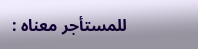للمستأجر معناه :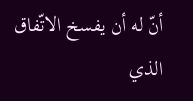أنّ له أن يفسخ الاتّفاق الذي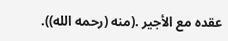عقده مع الأجير .(منه (رحمه الله)).